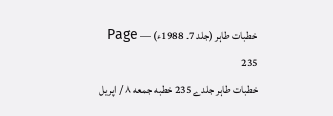خطبات طاہر (جلد 7۔ 1988ء) — Page 235
خطبات طاہر جلدے 235 خطبه جمعه ۸ / اپریل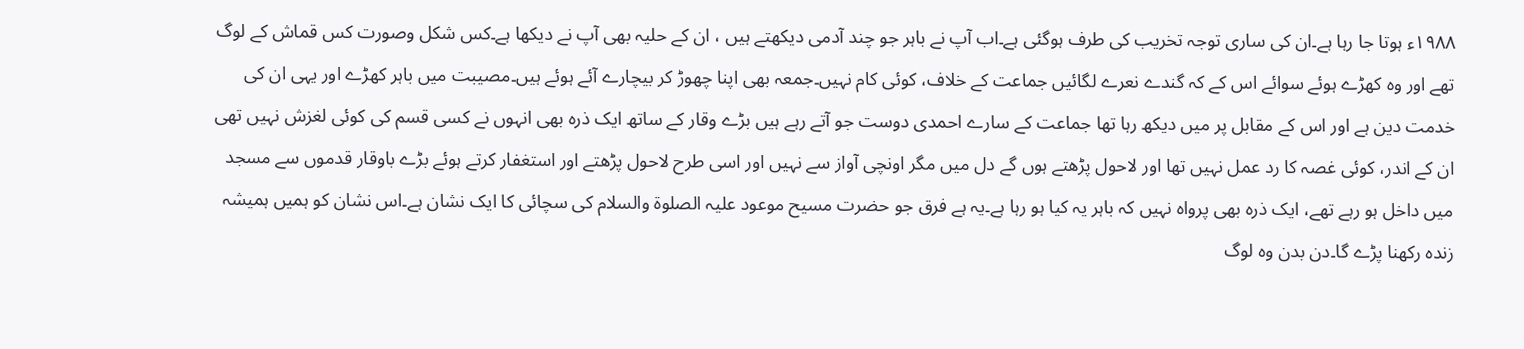۱۹۸۸ء ہوتا جا رہا ہے۔ان کی ساری توجہ تخریب کی طرف ہوگئی ہے۔اب آپ نے باہر جو چند آدمی دیکھتے ہیں ، ان کے حلیہ بھی آپ نے دیکھا ہے۔کس شکل وصورت کس قماش کے لوگ تھے اور وہ کھڑے ہوئے سوائے اس کے کہ گندے نعرے لگائیں جماعت کے خلاف، کوئی کام نہیں۔جمعہ بھی اپنا چھوڑ کر بیچارے آئے ہوئے ہیں۔مصیبت میں باہر کھڑے اور یہی ان کی خدمت دین ہے اور اس کے مقابل پر میں دیکھ رہا تھا جماعت کے سارے احمدی دوست جو آتے رہے ہیں بڑے وقار کے ساتھ ایک ذرہ بھی انہوں نے کسی قسم کی کوئی لغزش نہیں تھی ان کے اندر، کوئی غصہ کا رد عمل نہیں تھا اور لاحول پڑھتے ہوں گے دل میں مگر اونچی آواز سے نہیں اور اسی طرح لاحول پڑھتے اور استغفار کرتے ہوئے بڑے باوقار قدموں سے مسجد میں داخل ہو رہے تھے، ایک ذرہ بھی پرواہ نہیں کہ باہر یہ کیا ہو رہا ہے۔یہ ہے فرق جو حضرت مسیح موعود علیہ الصلوۃ والسلام کی سچائی کا ایک نشان ہے۔اس نشان کو ہمیں ہمیشہ زندہ رکھنا پڑے گا۔دن بدن وہ لوگ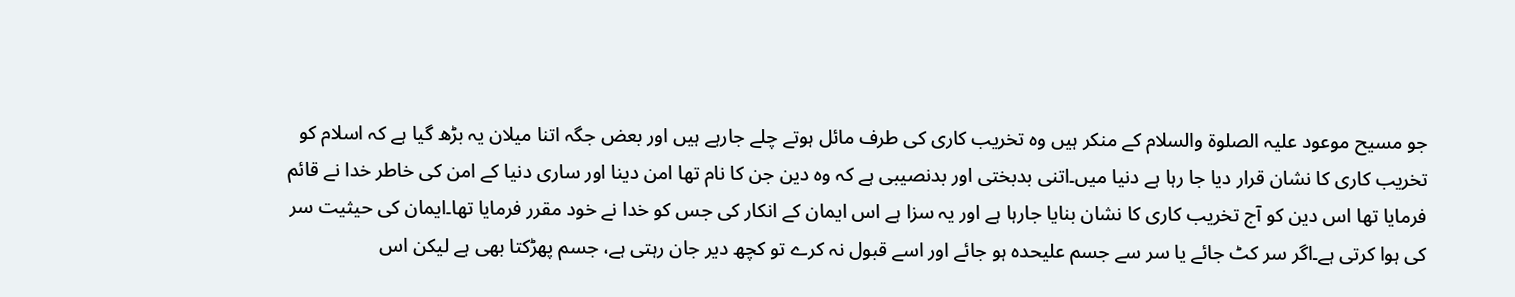جو مسیح موعود علیہ الصلوۃ والسلام کے منکر ہیں وہ تخریب کاری کی طرف مائل ہوتے چلے جارہے ہیں اور بعض جگہ اتنا میلان یہ بڑھ گیا ہے کہ اسلام کو تخریب کاری کا نشان قرار دیا جا رہا ہے دنیا میں۔اتنی بدبختی اور بدنصیبی ہے کہ وہ دین جن کا نام تھا امن دینا اور ساری دنیا کے امن کی خاطر خدا نے قائم فرمایا تھا اس دین کو آج تخریب کاری کا نشان بنایا جارہا ہے اور یہ سزا ہے اس ایمان کے انکار کی جس کو خدا نے خود مقرر فرمایا تھا۔ایمان کی حیثیت سر کی ہوا کرتی ہے۔اگر سر کٹ جائے یا سر سے جسم علیحدہ ہو جائے اور اسے قبول نہ کرے تو کچھ دیر جان رہتی ہے، جسم پھڑکتا بھی ہے لیکن اس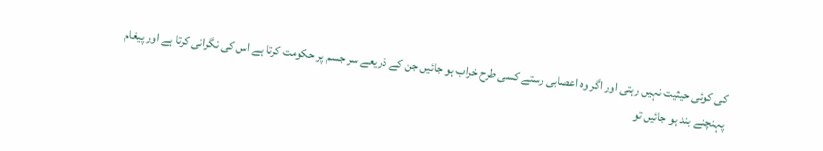کی کوئی حیثیت نہیں رہتی اور اگر وہ اعصابی رستے کسی طرح خراب ہو جائیں جن کے ذریعے سر جسم پر حکومت کرتا ہے اس کی نگرانی کرتا ہے اور پیغام پہنچنے بند ہو جائیں تو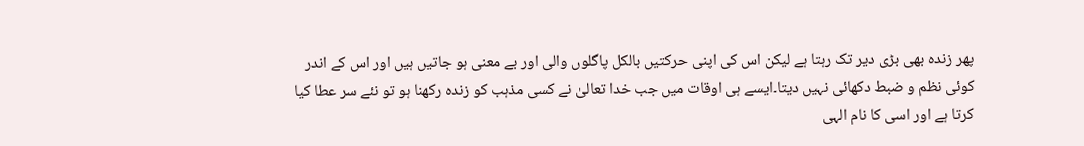پھر زندہ بھی بڑی دیر تک رہتا ہے لیکن اس کی اپنی حرکتیں بالکل پاگلوں والی اور بے معنی ہو جاتیں ہیں اور اس کے اندر کوئی نظم و ضبط دکھائی نہیں دیتا۔ایسے ہی اوقات میں جب خدا تعالیٰ نے کسی مذہب کو زندہ رکھنا ہو تو نئے سر عطا کیا کرتا ہے اور اسی کا نام الہی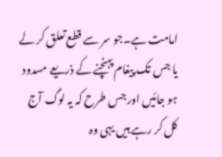امامت ہے۔جو سر سے قطع تعلق کر لے یا جس تک پیغام پہنچنے کے ذریعے مسدود ہو جائیں اور جس طرح کہ یہ لوگ آج کل کر رہے ہیں یہی وہ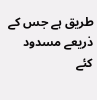طریق ہے جس کے ذریعے مسدود کئے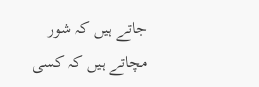جاتے ہیں کہ شور مچاتے ہیں کہ کسی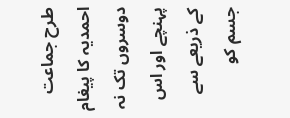طرح جماعت احمدیہ کا پیغام دوسروں تک نہ پہنچے اور اس کے ذریعے سے جسم کو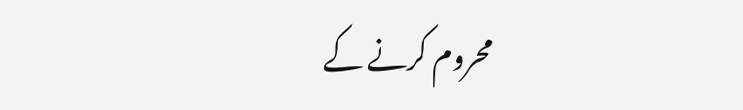محروم کرنے کے